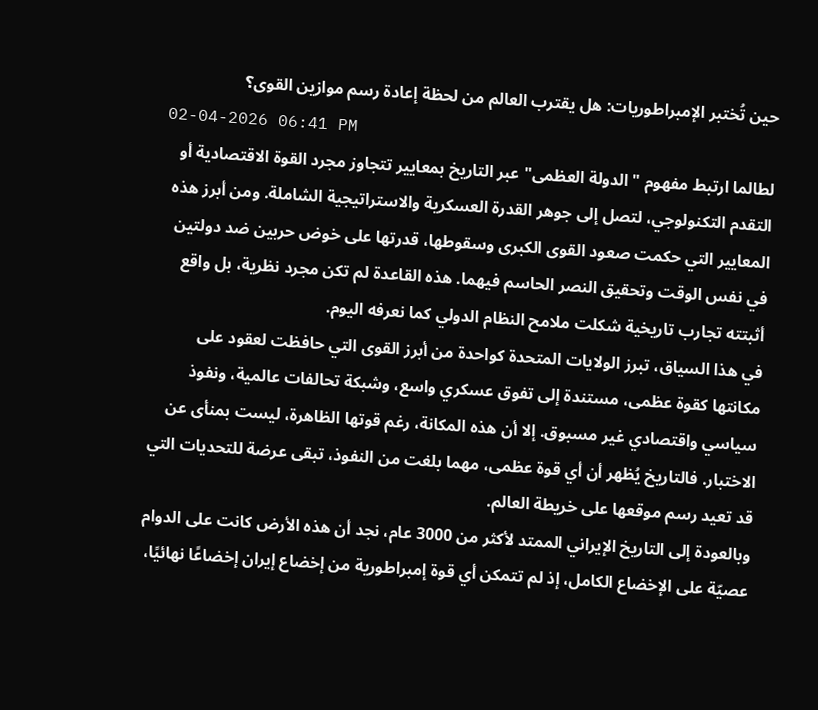حين تُختبر الإمبراطوريات: هل يقترب العالم من لحظة إعادة رسم موازين القوى؟
02-04-2026 06:41 PM
لطالما ارتبط مفهوم "الدولة العظمى" عبر التاريخ بمعايير تتجاوز مجرد القوة الاقتصادية أو التقدم التكنولوجي، لتصل إلى جوهر القدرة العسكرية والاستراتيجية الشاملة. ومن أبرز هذه المعايير التي حكمت صعود القوى الكبرى وسقوطها، قدرتها على خوض حربين ضد دولتين في نفس الوقت وتحقيق النصر الحاسم فيهما. هذه القاعدة لم تكن مجرد نظرية، بل واقع أثبتته تجارب تاريخية شكلت ملامح النظام الدولي كما نعرفه اليوم.
في هذا السياق، تبرز الولايات المتحدة كواحدة من أبرز القوى التي حافظت لعقود على مكانتها كقوة عظمى، مستندة إلى تفوق عسكري واسع، وشبكة تحالفات عالمية، ونفوذ سياسي واقتصادي غير مسبوق. إلا أن هذه المكانة، رغم قوتها الظاهرة، ليست بمنأى عن الاختبار. فالتاريخ يُظهر أن أي قوة عظمى، مهما بلغت من النفوذ، تبقى عرضة للتحديات التي قد تعيد رسم موقعها على خريطة العالم.
وبالعودة إلى التاريخ الإيراني الممتد لأكثر من 3000 عام، نجد أن هذه الأرض كانت على الدوام عصيّة على الإخضاع الكامل، إذ لم تتمكن أي قوة إمبراطورية من إخضاع إيران إخضاعًا نهائيًا،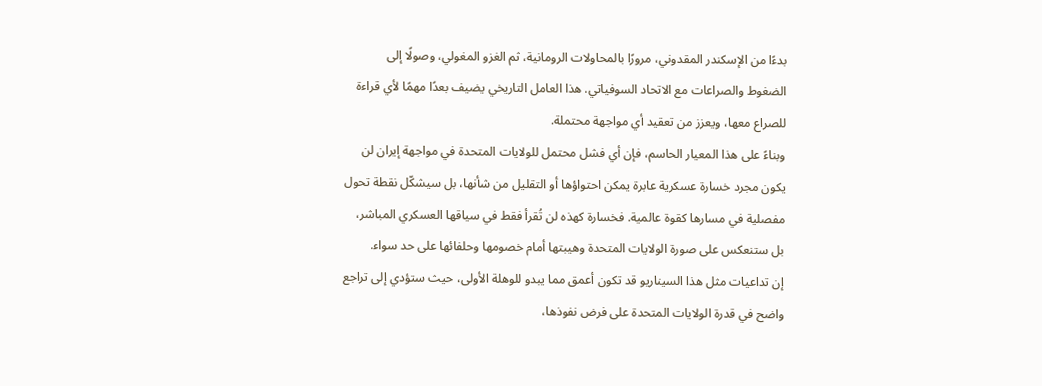بدءًا من الإسكندر المقدوني، مرورًا بالمحاولات الرومانية، ثم الغزو المغولي، وصولًا إلى الضغوط والصراعات مع الاتحاد السوفياتي. هذا العامل التاريخي يضيف بعدًا مهمًا لأي قراءة للصراع معها، ويعزز من تعقيد أي مواجهة محتملة.
وبناءً على هذا المعيار الحاسم، فإن أي فشل محتمل للولايات المتحدة في مواجهة إيران لن يكون مجرد خسارة عسكرية عابرة يمكن احتواؤها أو التقليل من شأنها، بل سيشكّل نقطة تحول مفصلية في مسارها كقوة عالمية. فخسارة كهذه لن تُقرأ فقط في سياقها العسكري المباشر، بل ستنعكس على صورة الولايات المتحدة وهيبتها أمام خصومها وحلفائها على حد سواء.
إن تداعيات مثل هذا السيناريو قد تكون أعمق مما يبدو للوهلة الأولى، حيث ستؤدي إلى تراجع واضح في قدرة الولايات المتحدة على فرض نفوذها،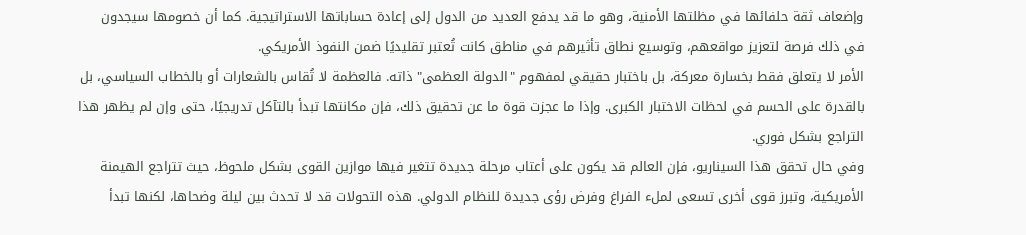وإضعاف ثقة حلفائها في مظلتها الأمنية، وهو ما قد يدفع العديد من الدول إلى إعادة حساباتها الاستراتيجية. كما أن خصومها سيجدون في ذلك فرصة لتعزيز مواقعهم، وتوسيع نطاق تأثيرهم في مناطق كانت تُعتبر تقليديًا ضمن النفوذ الأمريكي.
الأمر لا يتعلق فقط بخسارة معركة، بل باختبار حقيقي لمفهوم "الدولة العظمى" ذاته. فالعظمة لا تُقاس بالشعارات أو بالخطاب السياسي، بل بالقدرة على الحسم في لحظات الاختبار الكبرى. وإذا ما عجزت قوة ما عن تحقيق ذلك، فإن مكانتها تبدأ بالتآكل تدريجيًا، حتى وإن لم يظهر هذا التراجع بشكل فوري.
وفي حال تحقق هذا السيناريو، فإن العالم قد يكون على أعتاب مرحلة جديدة تتغير فيها موازين القوى بشكل ملحوظ، حيث تتراجع الهيمنة الأمريكية، وتبرز قوى أخرى تسعى لملء الفراغ وفرض رؤى جديدة للنظام الدولي. هذه التحولات قد لا تحدث بين ليلة وضحاها، لكنها تبدأ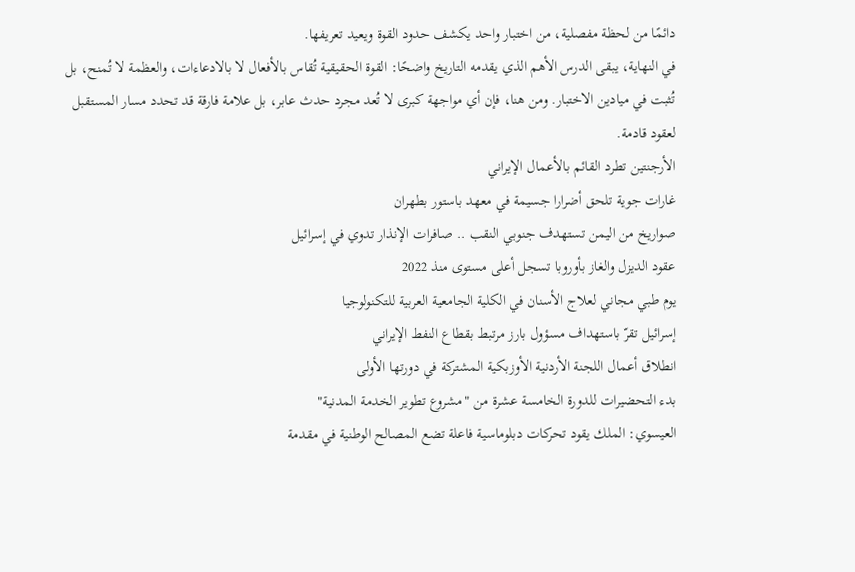دائمًا من لحظة مفصلية، من اختبار واحد يكشف حدود القوة ويعيد تعريفها.
في النهاية، يبقى الدرس الأهم الذي يقدمه التاريخ واضحًا: القوة الحقيقية تُقاس بالأفعال لا بالادعاءات، والعظمة لا تُمنح، بل تُثبت في ميادين الاختبار. ومن هنا، فإن أي مواجهة كبرى لا تُعد مجرد حدث عابر، بل علامة فارقة قد تحدد مسار المستقبل لعقود قادمة.
الأرجنتين تطرد القائم بالأعمال الإيراني
غارات جوية تلحق أضرارا جسيمة في معهد باستور بطهران
صواريخ من اليمن تستهدف جنوبي النقب .. صافرات الإنذار تدوي في إسرائيل
عقود الديزل والغاز بأوروبا تسجل أعلى مستوى منذ 2022
يوم طبي مجاني لعلاج الأسنان في الكلية الجامعية العربية للتكنولوجيا
إسرائيل تقرّ باستهداف مسؤول بارز مرتبط بقطاع النفط الإيراني
انطلاق أعمال اللجنة الأردنية الأوزبكية المشتركة في دورتها الأولى
بدء التحضيرات للدورة الخامسة عشرة من "مشروع تطوير الخدمة المدنية"
العيسوي: الملك يقود تحركات دبلوماسية فاعلة تضع المصالح الوطنية في مقدمة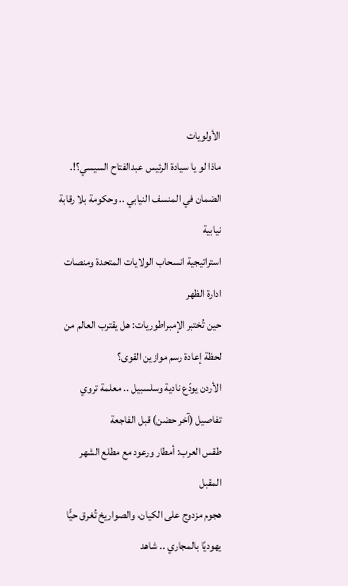الأولويات
ماذا لو يا سيادة الرئيس عبدالفتاح السيسي؟!.
الضمان في المنسف النيابي .. وحكومة بلا رقابة نيابية
استراتيجية انسحاب الولايات المتحدة ومنصات ادارة الظهر
حين تُختبر الإمبراطوريات: هل يقترب العالم من لحظة إعادة رسم موازين القوى؟
الأردن يودّع نادية وسلسبيل .. معلمة تروي تفاصيل (آخر حضن) قبل الفاجعة
طقس العرب: أمطار ورعود مع مطلع الشهر المقبل
هجوم مزدوج على الكيان، والصواريخ تُغرق حيًّا يهوديًا بالمجاري .. شاهد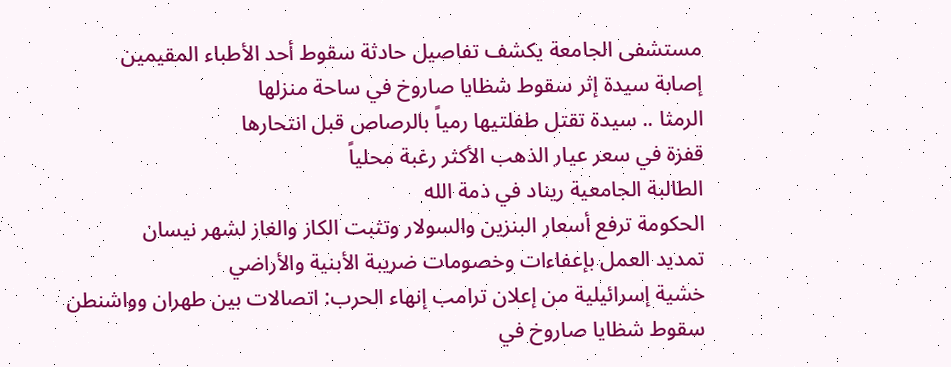مستشفى الجامعة يكشف تفاصيل حادثة سقوط أحد الأطباء المقيمين
إصابة سيدة إثر سقوط شظايا صاروخ في ساحة منزلها
الرمثا .. سيدة تقتل طفلتيها رمياً بالرصاص قبل انتحارها
قفزة في سعر عيار الذهب الأكثر رغبة محلياً
الطالبة الجامعية ريناد في ذمة الله
الحكومة ترفع أسعار البنزين والسولار وتثبت الكاز والغاز لشهر نيسان
تمديد العمل بإعفاءات وخصومات ضريبة الأبنية والأراضي
خشية إسرائيلية من إعلان ترامب إنهاء الحرب: اتصالات بين طهران وواشنطن
سقوط شظايا صاروخ في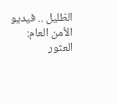الظليل .. فيديو
الأمن العام: العثور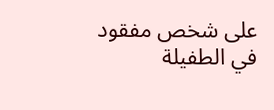على شخص مفقود في الطفيلة